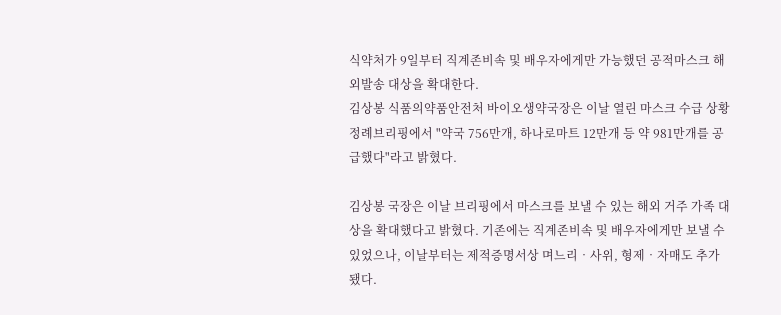식약처가 9일부터 직계존비속 및 배우자에게만 가능했던 공적마스크 해외발송 대상을 확대한다.
김상봉 식품의약품안전처 바이오생약국장은 이날 열린 마스크 수급 상황 정례브리핑에서 "약국 756만개, 하나로마트 12만개 등 약 981만개를 공급했다"라고 밝혔다.

김상봉 국장은 이날 브리핑에서 마스크를 보낼 수 있는 해외 거주 가족 대상을 확대했다고 밝혔다. 기존에는 직계존비속 및 배우자에게만 보낼 수 있었으나, 이날부터는 제적증명서상 며느리‧사위, 형제‧자매도 추가됐다.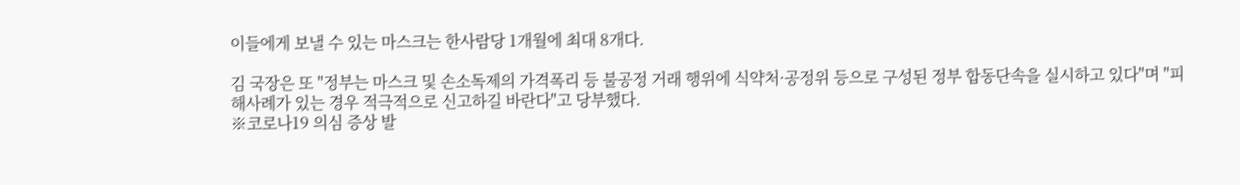이들에게 보낼 수 있는 마스크는 한사람당 1개월에 최대 8개다.

김 국장은 또 "정부는 마스크 및 손소독제의 가격폭리 등 불공정 거래 행위에 식약처·공정위 등으로 구성된 정부 합동단속을 실시하고 있다"며 "피해사례가 있는 경우 적극적으로 신고하길 바란다"고 당부했다.
※코로나19 의심 증상 발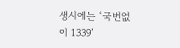생시에는 ‘국번없이 1339’